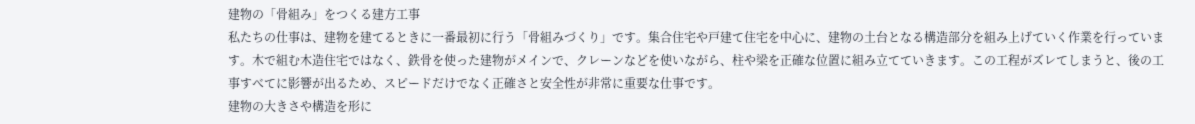建物の「骨組み」をつくる建方工事
私たちの仕事は、建物を建てるときに一番最初に行う「骨組みづくり」です。集合住宅や戸建て住宅を中心に、建物の土台となる構造部分を組み上げていく作業を行っています。木で組む木造住宅ではなく、鉄骨を使った建物がメインで、クレーンなどを使いながら、柱や梁を正確な位置に組み立てていきます。この工程がズレてしまうと、後の工事すべてに影響が出るため、スピードだけでなく正確さと安全性が非常に重要な仕事です。
建物の大きさや構造を形に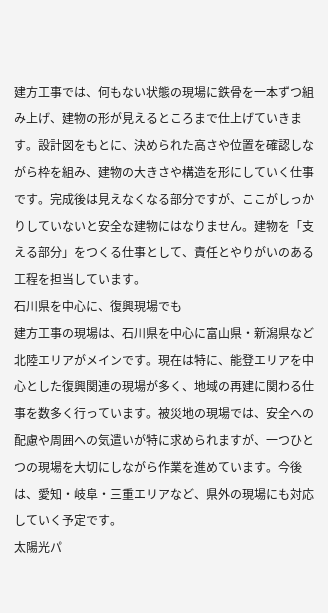建方工事では、何もない状態の現場に鉄骨を一本ずつ組み上げ、建物の形が見えるところまで仕上げていきます。設計図をもとに、決められた高さや位置を確認しながら枠を組み、建物の大きさや構造を形にしていく仕事です。完成後は見えなくなる部分ですが、ここがしっかりしていないと安全な建物にはなりません。建物を「支える部分」をつくる仕事として、責任とやりがいのある工程を担当しています。
石川県を中心に、復興現場でも
建方工事の現場は、石川県を中心に富山県・新潟県など北陸エリアがメインです。現在は特に、能登エリアを中心とした復興関連の現場が多く、地域の再建に関わる仕事を数多く行っています。被災地の現場では、安全への配慮や周囲への気遣いが特に求められますが、一つひとつの現場を大切にしながら作業を進めています。今後は、愛知・岐阜・三重エリアなど、県外の現場にも対応していく予定です。
太陽光パ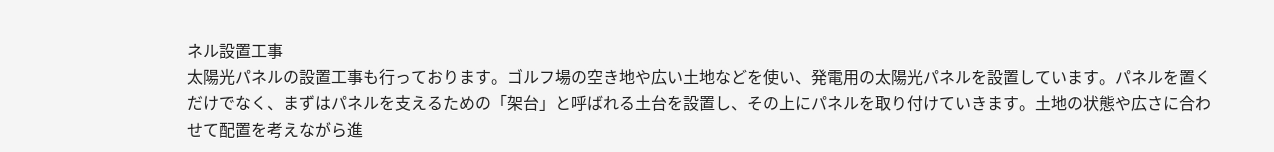ネル設置工事
太陽光パネルの設置工事も行っております。ゴルフ場の空き地や広い土地などを使い、発電用の太陽光パネルを設置しています。パネルを置くだけでなく、まずはパネルを支えるための「架台」と呼ばれる土台を設置し、その上にパネルを取り付けていきます。土地の状態や広さに合わせて配置を考えながら進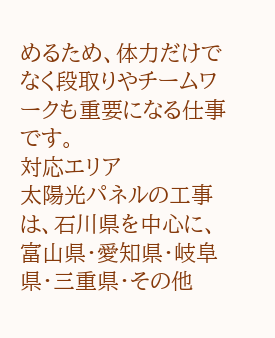めるため、体力だけでなく段取りやチームワークも重要になる仕事です。
対応エリア
太陽光パネルの工事は、石川県を中心に、富山県・愛知県・岐阜県・三重県・その他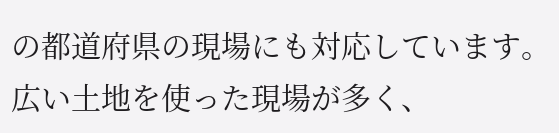の都道府県の現場にも対応しています。広い土地を使った現場が多く、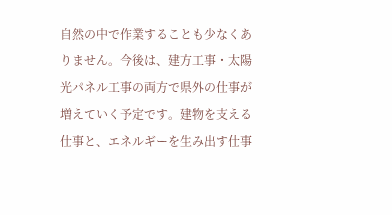自然の中で作業することも少なくありません。今後は、建方工事・太陽光パネル工事の両方で県外の仕事が増えていく予定です。建物を支える仕事と、エネルギーを生み出す仕事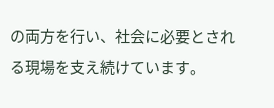の両方を行い、社会に必要とされる現場を支え続けています。